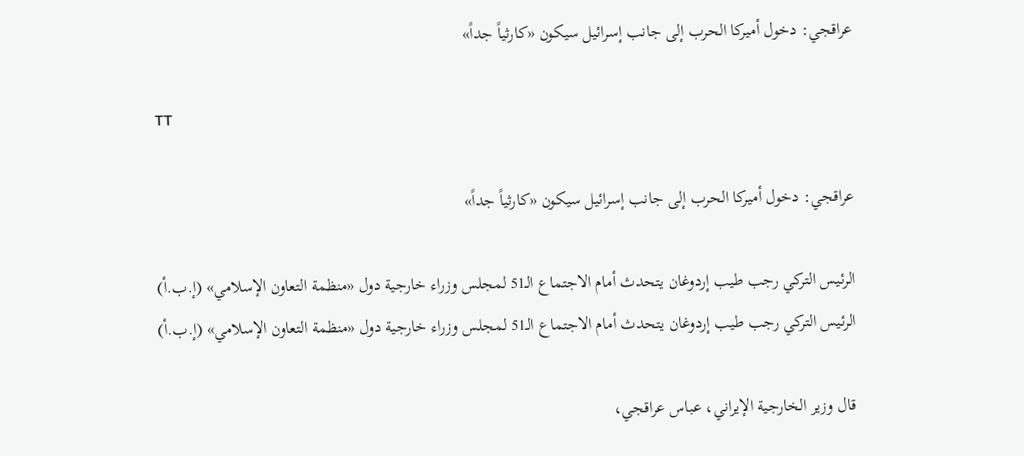عراقجي: دخول أميركا الحرب إلى جانب إسرائيل سيكون «كارثياً جداً»

TT

عراقجي: دخول أميركا الحرب إلى جانب إسرائيل سيكون «كارثياً جداً»

الرئيس التركي رجب طيب إردوغان يتحدث أمام الاجتماع الـ51 لمجلس وزراء خارجية دول «منظمة التعاون الإسلامي» (إ.ب.أ)
الرئيس التركي رجب طيب إردوغان يتحدث أمام الاجتماع الـ51 لمجلس وزراء خارجية دول «منظمة التعاون الإسلامي» (إ.ب.أ)

قال وزير الخارجية الإيراني، عباس عراقجي،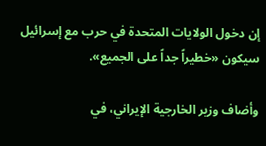إن دخول الولايات المتحدة في حرب مع إسرائيل سيكون «خطيراً جداً على الجميع».

وأضاف وزير الخارجية الإيراني، في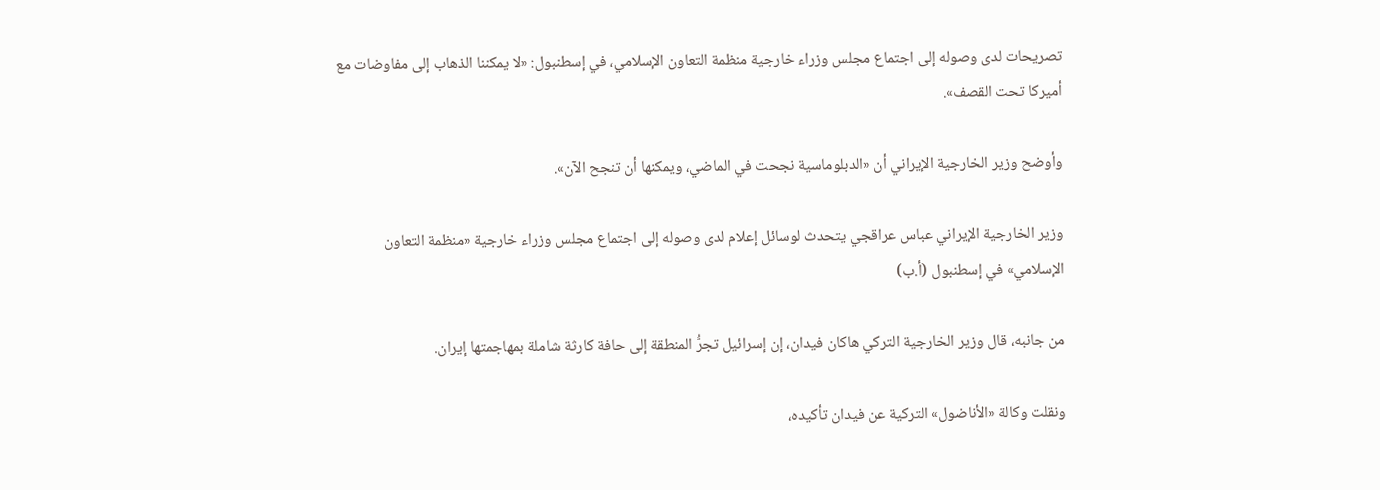تصريحات لدى وصوله إلى اجتماع مجلس وزراء خارجية منظمة التعاون الإسلامي، في إسطنبول: «لا يمكننا الذهاب إلى مفاوضات مع أميركا تحت القصف».

وأوضح وزير الخارجية الإيراني أن «الدبلوماسية نجحت في الماضي، ويمكنها أن تنجح الآن».

وزير الخارجية الإيراني عباس عراقجي يتحدث لوسائل إعلام لدى وصوله إلى اجتماع مجلس وزراء خارجية «منظمة التعاون الإسلامي» في إسطنبول (أ.ب)

من جانبه، قال وزير الخارجية التركي هاكان فيدان، إن إسرائيل تجرُّ المنطقة إلى حافة كارثة شاملة بمهاجمتها إيران.

ونقلت وكالة «الأناضول» التركية عن فيدان تأكيده،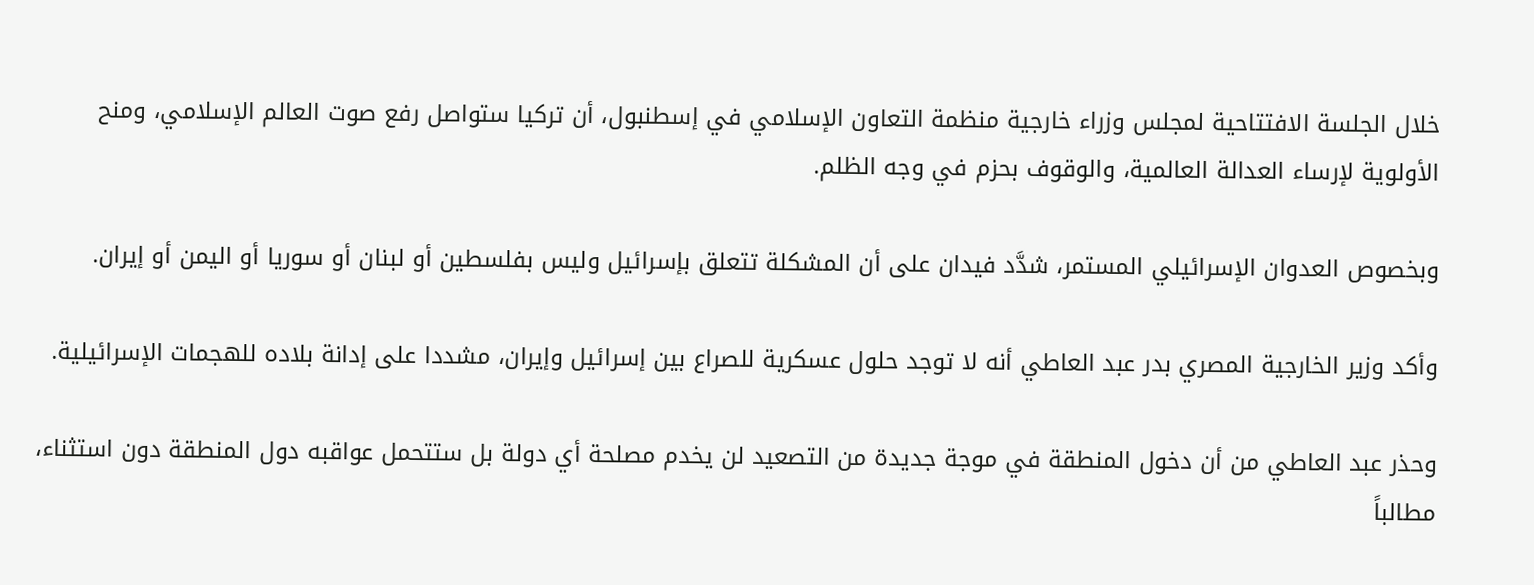خلال الجلسة الافتتاحية لمجلس وزراء خارجية منظمة التعاون الإسلامي في إسطنبول، أن تركيا ستواصل رفع صوت العالم الإسلامي، ومنح الأولوية لإرساء العدالة العالمية، والوقوف بحزم في وجه الظلم.

وبخصوص العدوان الإسرائيلي المستمر، شدَّد فيدان على أن المشكلة تتعلق بإسرائيل وليس بفلسطين أو لبنان أو سوريا أو اليمن أو إيران.

وأكد وزير الخارجية المصري بدر عبد العاطي أنه لا توجد حلول عسكرية للصراع بين إسرائيل وإيران، مشددا على إدانة بلاده للهجمات الإسرائيلية.

وحذر عبد العاطي من أن دخول المنطقة في موجة جديدة من التصعيد لن يخدم مصلحة أي دولة بل ستتحمل عواقبه دول المنطقة دون استثناء، مطالباً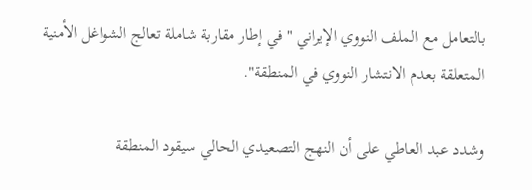بالتعامل مع الملف النووي الإيراني "في إطار مقاربة شاملة تعالج الشواغل الأمنية المتعلقة بعدم الانتشار النووي في المنطقة".

وشدد عبد العاطي على أن النهج التصعيدي الحالي سيقود المنطقة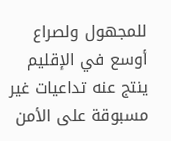للمجهول ولصراع أوسع في الإقليم ينتج عنه تداعيات غير مسبوقة على الأمن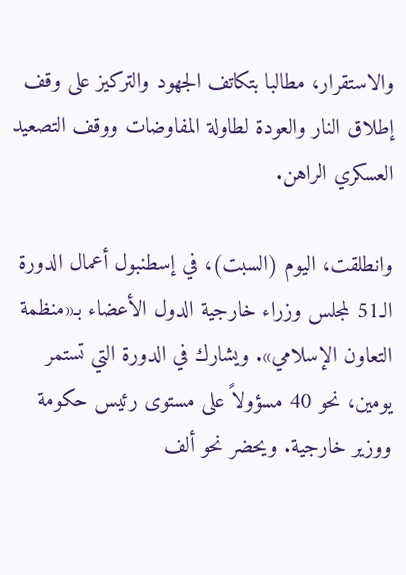والاستقرار، مطالبا بتكاتف الجهود والتركيز على وقف إطلاق النار والعودة لطاولة المفاوضات ووقف التصعيد العسكري الراهن.

وانطلقت، اليوم (السبت)، في إسطنبول أعمال الدورة الـ51 لمجلس وزراء خارجية الدول الأعضاء بـ«منظمة التعاون الإسلامي». ويشارك في الدورة التي تستمر يومين، نحو 40 مسؤولاً على مستوى رئيس حكومة ووزير خارجية. ويحضر نحو ألف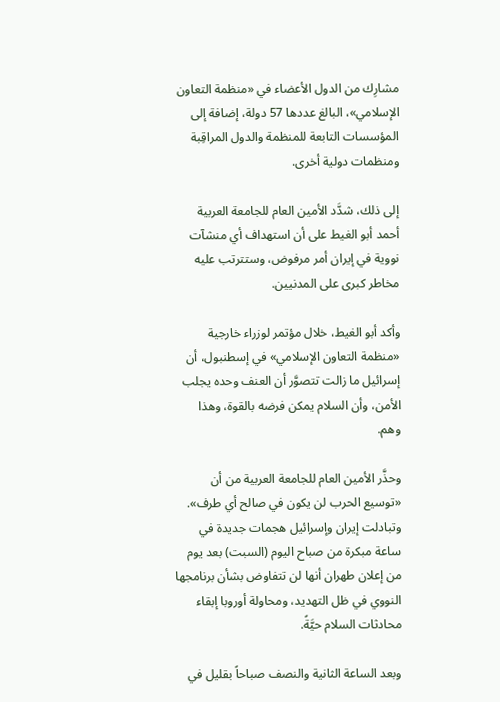مشارِك من الدول الأعضاء في «منظمة التعاون الإسلامي»، البالغ عددها 57 دولة، إضافة إلى المؤسسات التابعة للمنظمة والدول المراقِبة ومنظمات دولية أخرى.

إلى ذلك، شدَّد الأمين العام للجامعة العربية أحمد أبو الغيط على أن استهداف أي منشآت نووية في إيران أمر مرفوض، وستترتب عليه مخاطر كبرى على المدنيين.

وأكد أبو الغيط، خلال مؤتمر لوزراء خارجية «منظمة التعاون الإسلامي» في إسطنبول، أن إسرائيل ما زالت تتصوَّر أن العنف وحده يجلب الأمن، وأن السلام يمكن فرضه بالقوة، وهذا وهم.

وحذَّر الأمين العام للجامعة العربية من أن «توسيع الحرب لن يكون في صالح أي طرف». وتبادلت إيران وإسرائيل هجمات جديدة في ساعة مبكرة من صباح اليوم (السبت) بعد يوم من إعلان طهران أنها لن تتفاوض بشأن برنامجها النووي في ظل التهديد، ومحاولة أوروبا إبقاء محادثات السلام حيَّةً.

وبعد الساعة الثانية والنصف صباحاً بقليل في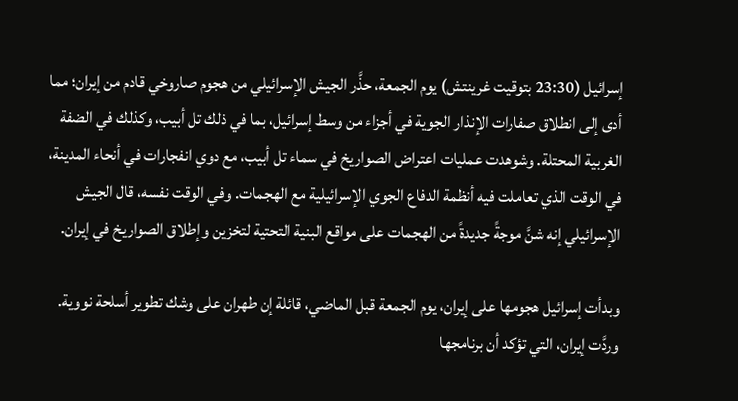إسرائيل (23:30 بتوقيت غرينتش) يوم الجمعة، حذَّر الجيش الإسرائيلي من هجوم صاروخي قادم من إيران؛ مما أدى إلى انطلاق صفارات الإنذار الجوية في أجزاء من وسط إسرائيل، بما في ذلك تل أبيب، وكذلك في الضفة الغربية المحتلة. وشوهدت عمليات اعتراض الصواريخ في سماء تل أبيب، مع دوي انفجارات في أنحاء المدينة، في الوقت الذي تعاملت فيه أنظمة الدفاع الجوي الإسرائيلية مع الهجمات. وفي الوقت نفسه، قال الجيش الإسرائيلي إنه شنَّ موجةً جديدةً من الهجمات على مواقع البنية التحتية لتخزين وإطلاق الصواريخ في إيران.

وبدأت إسرائيل هجومها على إيران، يوم الجمعة قبل الماضي، قائلة إن طهران على وشك تطوير أسلحة نووية. وردَّت إيران، التي تؤكد أن برنامجها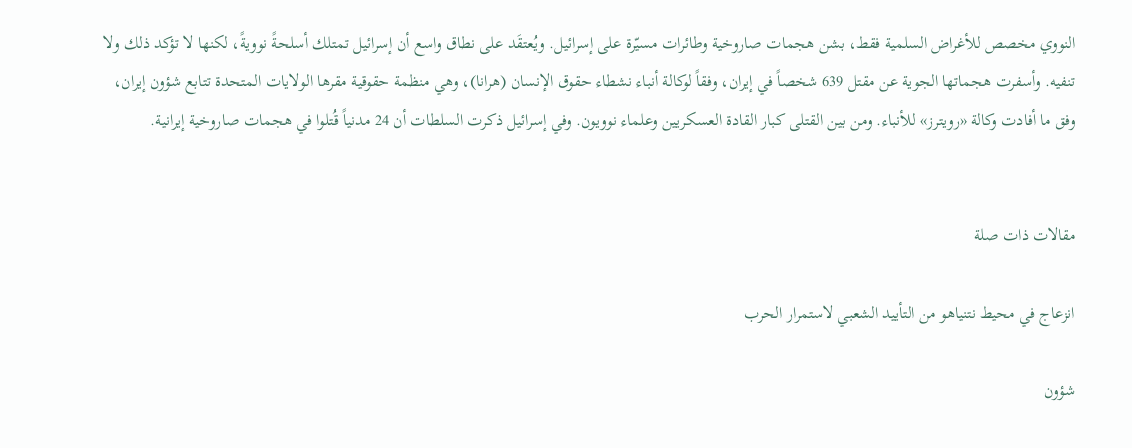النووي مخصص للأغراض السلمية فقط، بشن هجمات صاروخية وطائرات مسيّرة على إسرائيل. ويُعتقَد على نطاق واسع أن إسرائيل تمتلك أسلحةً نوويةً، لكنها لا تؤكد ذلك ولا تنفيه. وأسفرت هجماتها الجوية عن مقتل 639 شخصاً في إيران، وفقاً لوكالة أنباء نشطاء حقوق الإنسان (هرانا)، وهي منظمة حقوقية مقرها الولايات المتحدة تتابع شؤون إيران، وفق ما أفادت وكالة «رويترز» للأنباء. ومن بين القتلى كبار القادة العسكريين وعلماء نوويون. وفي إسرائيل ذكرت السلطات أن 24 مدنياً قُتلوا في هجمات صاروخية إيرانية.


مقالات ذات صلة

انزعاج في محيط نتنياهو من التأييد الشعبي لاستمرار الحرب

شؤون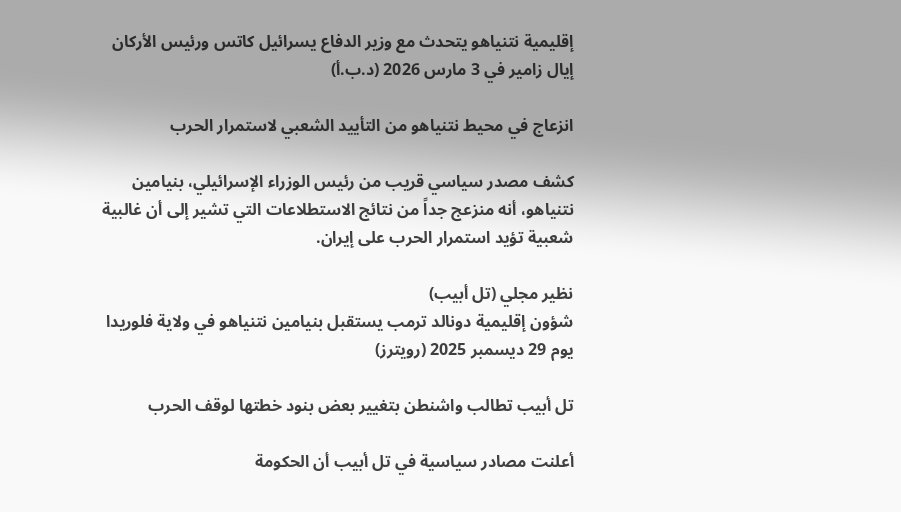إقليمية نتنياهو يتحدث مع وزير الدفاع يسرائيل كاتس ورئيس الأركان إيال زامير في 3 مارس 2026 (د.ب.أ)

انزعاج في محيط نتنياهو من التأييد الشعبي لاستمرار الحرب

كشف مصدر سياسي قريب من رئيس الوزراء الإسرائيلي، بنيامين نتنياهو، أنه منزعج جداً من نتائج الاستطلاعات التي تشير إلى أن غالبية شعبية تؤيد استمرار الحرب على إيران.

نظير مجلي (تل أبيب)
شؤون إقليمية دونالد ترمب يستقبل بنيامين نتنياهو في ولاية فلوريدا يوم 29 ديسمبر 2025 (رويترز)

تل أبيب تطالب واشنطن بتغيير بعض بنود خطتها لوقف الحرب

أعلنت مصادر سياسية في تل أبيب أن الحكومة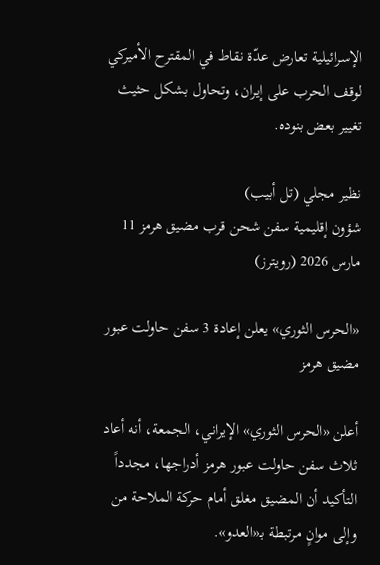الإسرائيلية تعارض عدّة نقاط في المقترح الأميركي لوقف الحرب على إيران، وتحاول بشكل حثيث تغيير بعض بنوده.

نظير مجلي (تل أبيب)
شؤون إقليمية سفن شحن قرب مضيق هرمز 11 مارس 2026 (رويترز)

«الحرس الثوري» يعلن إعادة 3 سفن حاولت عبور مضيق هرمز

أعلن «الحرس الثوري» الإيراني، الجمعة، أنه أعاد ثلاث سفن حاولت عبور هرمز أدراجها، مجدداً التأكيد أن المضيق مغلق أمام حركة الملاحة من وإلى موانٍ مرتبطة بـ«العدو».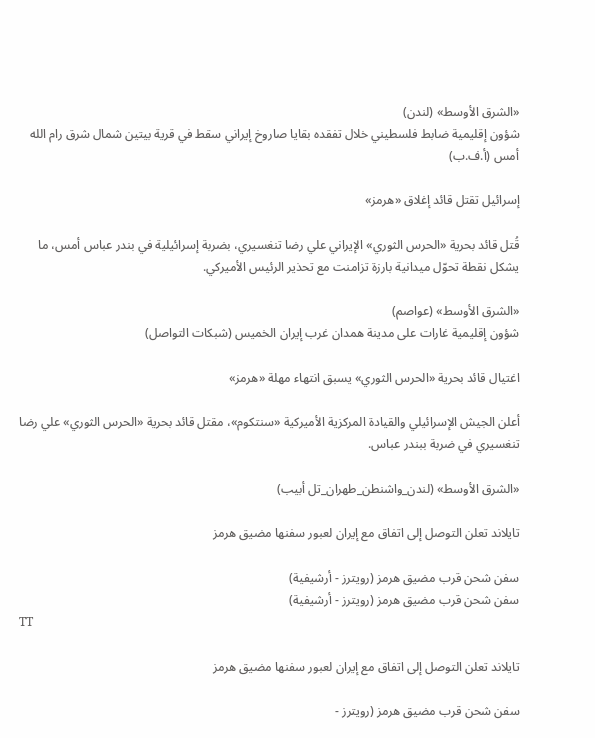«الشرق الأوسط» (لندن)
شؤون إقليمية ضابط فلسطيني خلال تفقده بقايا صاروخ إيراني سقط في قرية بيتين شمال شرق رام الله أمس (أ.ف.ب)

إسرائيل تقتل قائد إغلاق «هرمز»

قُتل قائد بحرية «الحرس الثوري» الإيراني علي رضا تنغسيري، بضربة إسرائيلية في بندر عباس أمس، ما يشكل نقطة تحوّل ميدانية بارزة تزامنت مع تحذير الرئيس الأميركي.

«الشرق الأوسط» (عواصم)
شؤون إقليمية غارات على مدينة همدان غرب إيران الخميس (شبكات التواصل)

اغتيال قائد بحرية «الحرس الثوري» يسبق انتهاء مهلة «هرمز»

أعلن الجيش الإسرائيلي والقيادة المركزية الأميركية «سنتكوم»، مقتل قائد بحرية «الحرس الثوري» علي رضا تنغسيري في ضربة ببندر عباس.

«الشرق الأوسط» (لندن_واشنطن_طهران_تل أبيب)

تايلاند تعلن التوصل إلى اتفاق مع إيران لعبور سفنها مضيق هرمز

سفن شحن قرب مضيق هرمز (رويترز - أرشيفية)
سفن شحن قرب مضيق هرمز (رويترز - أرشيفية)
TT

تايلاند تعلن التوصل إلى اتفاق مع إيران لعبور سفنها مضيق هرمز

سفن شحن قرب مضيق هرمز (رويترز -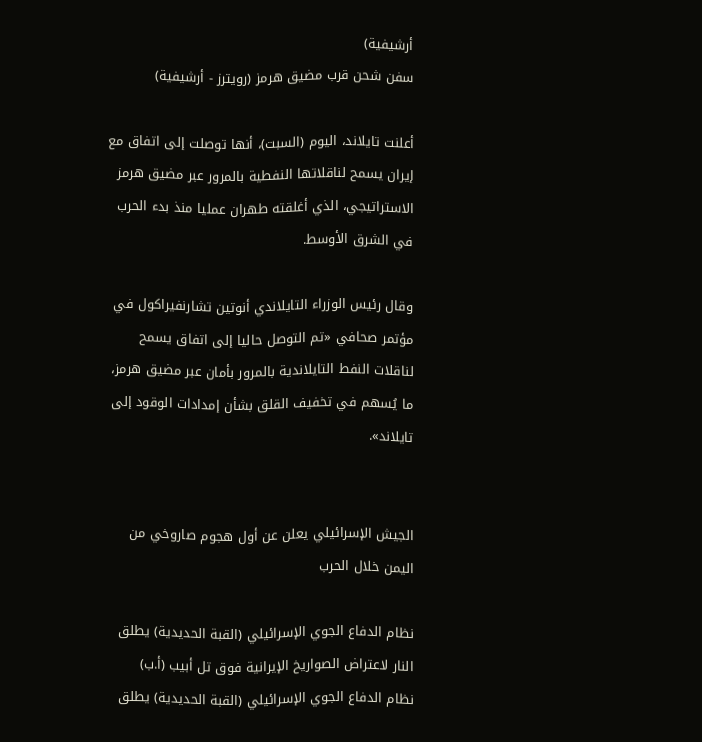أرشيفية)
سفن شحن قرب مضيق هرمز (رويترز - أرشيفية)

أعلنت تايلاند، اليوم (السبت)، أنها توصلت إلى اتفاق مع إيران يسمح لناقلاتها النفطية بالمرور عبر مضيق هرمز الاستراتيجي، الذي أغلقته طهران عمليا منذ بدء الحرب في الشرق الأوسط.

وقال رئيس الوزراء التايلاندي أنوتين تشارنفيراكول في مؤتمر صحافي «تم التوصل حاليا إلى اتفاق يسمح لناقلات النفط التايلاندية بالمرور بأمان عبر مضيق هرمز، ما يُسهم في تخفيف القلق بشأن إمدادات الوقود إلى تايلاند».


الجيش الإسرائيلي يعلن عن أول هجوم صاروخي من اليمن خلال الحرب

نظام الدفاع الجوي الإسرائيلي (القبة الحديدية) يطلق النار لاعتراض الصواريخ الإيرانية فوق تل أبيب (أ.ب)
نظام الدفاع الجوي الإسرائيلي (القبة الحديدية) يطلق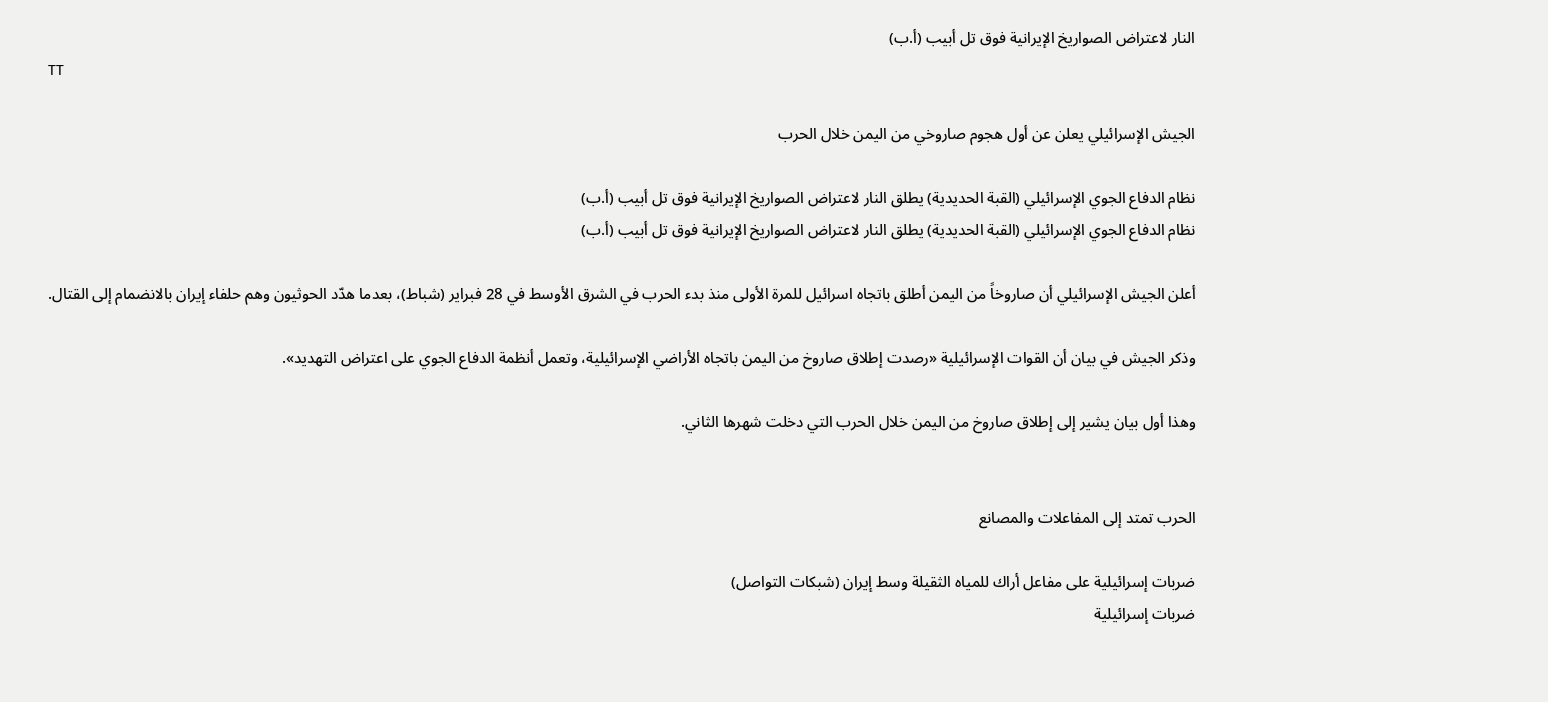النار لاعتراض الصواريخ الإيرانية فوق تل أبيب (أ.ب)
TT

الجيش الإسرائيلي يعلن عن أول هجوم صاروخي من اليمن خلال الحرب

نظام الدفاع الجوي الإسرائيلي (القبة الحديدية) يطلق النار لاعتراض الصواريخ الإيرانية فوق تل أبيب (أ.ب)
نظام الدفاع الجوي الإسرائيلي (القبة الحديدية) يطلق النار لاعتراض الصواريخ الإيرانية فوق تل أبيب (أ.ب)

أعلن الجيش الإسرائيلي أن صاروخاً من اليمن أطلق باتجاه اسرائيل للمرة الأولى منذ بدء الحرب في الشرق الأوسط في 28 فبراير (شباط)، بعدما هدّد الحوثيون وهم حلفاء إيران بالانضمام إلى القتال.

وذكر الجيش في بيان أن القوات الإسرائيلية «رصدت إطلاق صاروخ من اليمن باتجاه الأراضي الإسرائيلية، وتعمل أنظمة الدفاع الجوي على اعتراض التهديد».

وهذا أول بيان يشير إلى إطلاق صاروخ من اليمن خلال الحرب التي دخلت شهرها الثاني.


الحرب تمتد إلى المفاعلات والمصانع

ضربات إسرائيلية على مفاعل أراك للمياه الثقيلة وسط إيران (شبكات التواصل)
ضربات إسرائيلية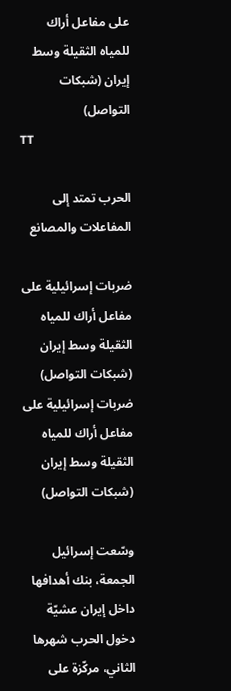على مفاعل أراك للمياه الثقيلة وسط إيران (شبكات التواصل)
TT

الحرب تمتد إلى المفاعلات والمصانع

ضربات إسرائيلية على مفاعل أراك للمياه الثقيلة وسط إيران (شبكات التواصل)
ضربات إسرائيلية على مفاعل أراك للمياه الثقيلة وسط إيران (شبكات التواصل)

وسّعت إسرائيل الجمعة، بنك أهدافها داخل إيران عشيّة دخول الحرب شهرها الثاني، مركّزة على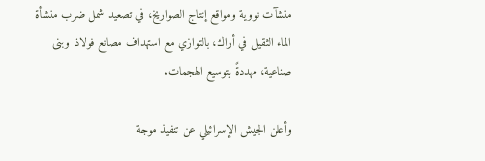منشآت نووية ومواقع إنتاج الصواريخ، في تصعيد شمل ضرب منشأة الماء الثقيل في أراك، بالتوازي مع استهداف مصانع فولاذ وبنى صناعية، مهددةً بتوسيع الهجمات.

وأعلن الجيش الإسرائيلي عن تنفيذ موجة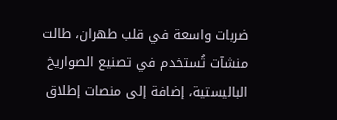ضربات واسعة في قلب طهران، طالت منشآت تُستخدم في تصنيع الصواريخ الباليستية، إضافة إلى منصات إطلاق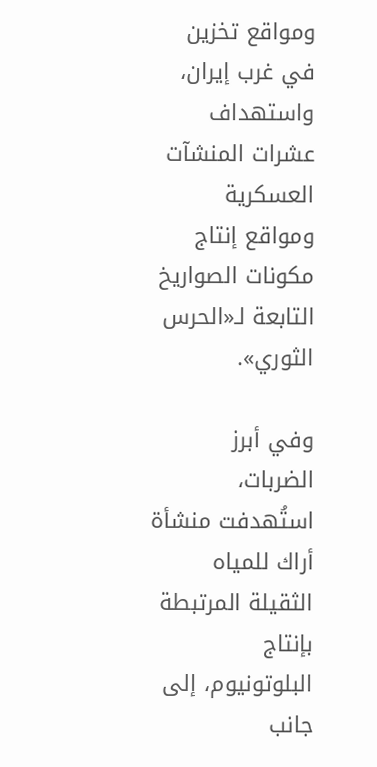ومواقع تخزين في غرب إيران، واستهداف عشرات المنشآت العسكرية ومواقع إنتاج مكونات الصواريخ التابعة لـ«الحرس الثوري».

وفي أبرز الضربات، استُهدفت منشأة أراك للمياه الثقيلة المرتبطة بإنتاج البلوتونيوم، إلى جانب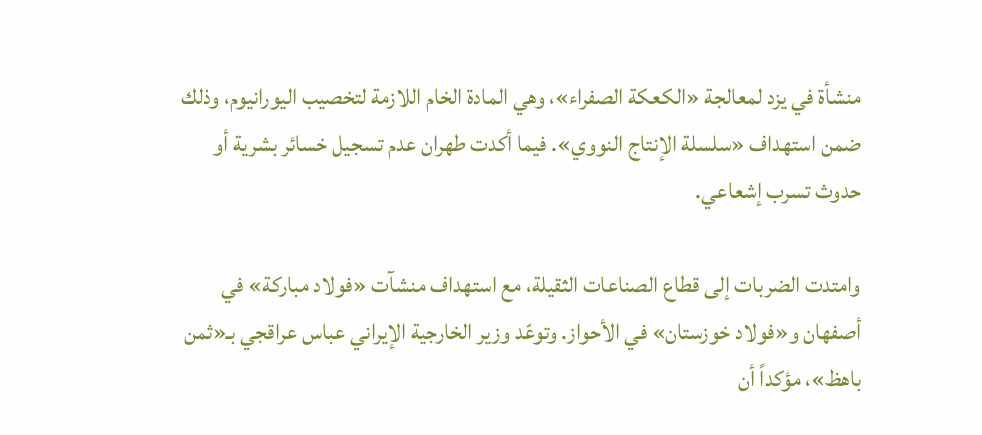منشأة في يزد لمعالجة «الكعكة الصفراء»، وهي المادة الخام اللازمة لتخصيب اليورانيوم، وذلك ضمن استهداف «سلسلة الإنتاج النووي». فيما أكدت طهران عدم تسجيل خسائر بشرية أو حدوث تسرب إشعاعي.

وامتدت الضربات إلى قطاع الصناعات الثقيلة، مع استهداف منشآت «فولاد مباركة» في أصفهان و«فولاد خوزستان» في الأحواز. وتوعّد وزير الخارجية الإيراني عباس عراقجي بـ«ثمن باهظ»، مؤكداً أن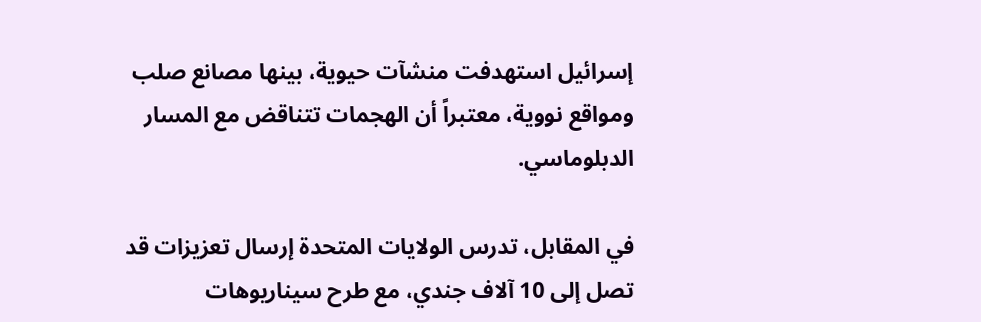إسرائيل استهدفت منشآت حيوية، بينها مصانع صلب ومواقع نووية، معتبراً أن الهجمات تتناقض مع المسار الدبلوماسي.

في المقابل، تدرس الولايات المتحدة إرسال تعزيزات قد تصل إلى 10 آلاف جندي، مع طرح سيناريوهات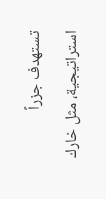تستهدف جزراً استراتيجية، مثل خارك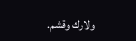ولارك وقشم.